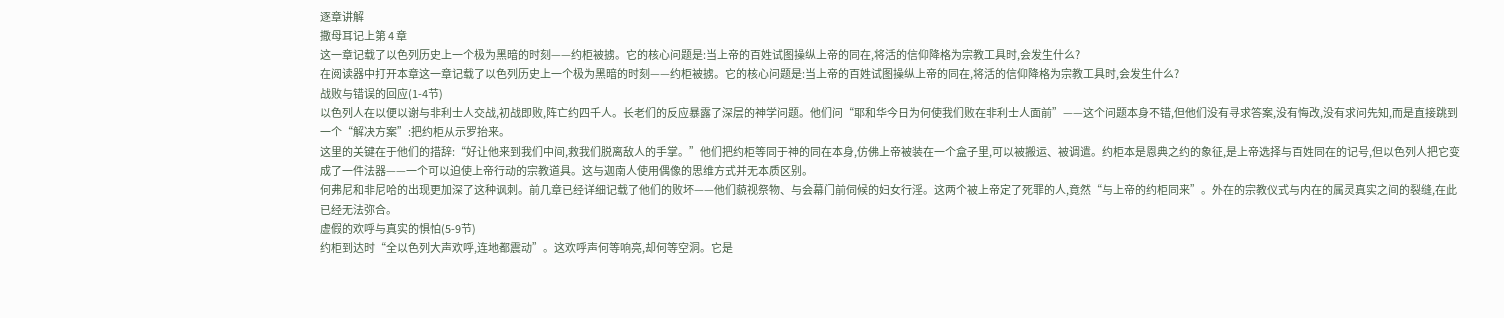逐章讲解
撒母耳记上第 4 章
这一章记载了以色列历史上一个极为黑暗的时刻——约柜被掳。它的核心问题是:当上帝的百姓试图操纵上帝的同在,将活的信仰降格为宗教工具时,会发生什么?
在阅读器中打开本章这一章记载了以色列历史上一个极为黑暗的时刻——约柜被掳。它的核心问题是:当上帝的百姓试图操纵上帝的同在,将活的信仰降格为宗教工具时,会发生什么?
战败与错误的回应(1-4节)
以色列人在以便以谢与非利士人交战,初战即败,阵亡约四千人。长老们的反应暴露了深层的神学问题。他们问“耶和华今日为何使我们败在非利士人面前”——这个问题本身不错,但他们没有寻求答案,没有悔改,没有求问先知,而是直接跳到一个“解决方案”:把约柜从示罗抬来。
这里的关键在于他们的措辞:“好让他来到我们中间,救我们脱离敌人的手掌。”他们把约柜等同于神的同在本身,仿佛上帝被装在一个盒子里,可以被搬运、被调遣。约柜本是恩典之约的象征,是上帝选择与百姓同在的记号,但以色列人把它变成了一件法器——一个可以迫使上帝行动的宗教道具。这与迦南人使用偶像的思维方式并无本质区别。
何弗尼和非尼哈的出现更加深了这种讽刺。前几章已经详细记载了他们的败坏——他们藐视祭物、与会幕门前伺候的妇女行淫。这两个被上帝定了死罪的人,竟然“与上帝的约柜同来”。外在的宗教仪式与内在的属灵真实之间的裂缝,在此已经无法弥合。
虚假的欢呼与真实的惧怕(5-9节)
约柜到达时“全以色列大声欢呼,连地都震动”。这欢呼声何等响亮,却何等空洞。它是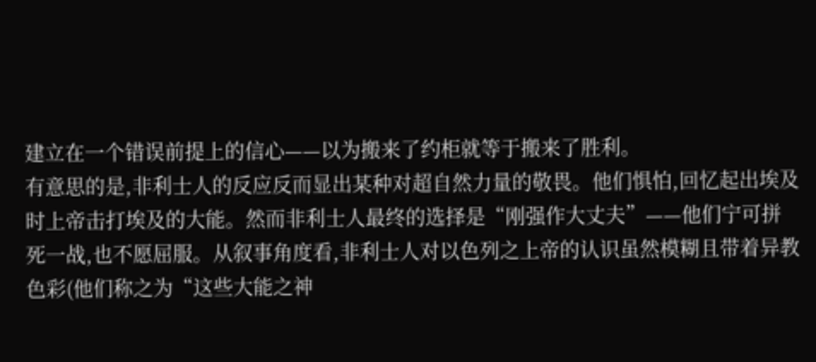建立在一个错误前提上的信心——以为搬来了约柜就等于搬来了胜利。
有意思的是,非利士人的反应反而显出某种对超自然力量的敬畏。他们惧怕,回忆起出埃及时上帝击打埃及的大能。然而非利士人最终的选择是“刚强作大丈夫”——他们宁可拼死一战,也不愿屈服。从叙事角度看,非利士人对以色列之上帝的认识虽然模糊且带着异教色彩(他们称之为“这些大能之神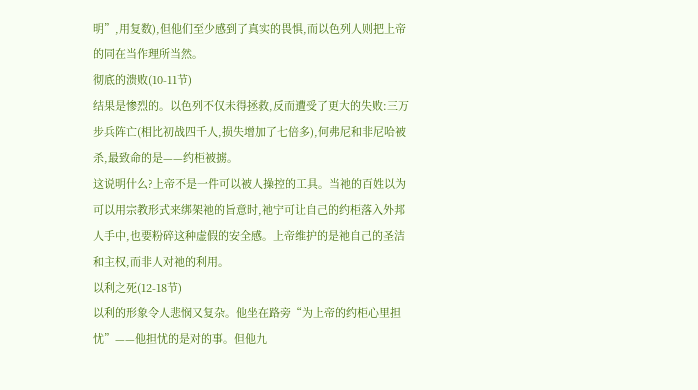明”,用复数),但他们至少感到了真实的畏惧,而以色列人则把上帝的同在当作理所当然。
彻底的溃败(10-11节)
结果是惨烈的。以色列不仅未得拯救,反而遭受了更大的失败:三万步兵阵亡(相比初战四千人,损失增加了七倍多),何弗尼和非尼哈被杀,最致命的是——约柜被掳。
这说明什么?上帝不是一件可以被人操控的工具。当祂的百姓以为可以用宗教形式来绑架祂的旨意时,祂宁可让自己的约柜落入外邦人手中,也要粉碎这种虚假的安全感。上帝维护的是祂自己的圣洁和主权,而非人对祂的利用。
以利之死(12-18节)
以利的形象令人悲悯又复杂。他坐在路旁“为上帝的约柜心里担忧”——他担忧的是对的事。但他九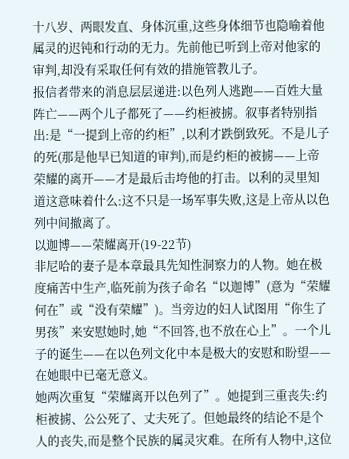十八岁、两眼发直、身体沉重,这些身体细节也隐喻着他属灵的迟钝和行动的无力。先前他已听到上帝对他家的审判,却没有采取任何有效的措施管教儿子。
报信者带来的消息层层递进:以色列人逃跑——百姓大量阵亡——两个儿子都死了——约柜被掳。叙事者特别指出:是“一提到上帝的约柜”,以利才跌倒致死。不是儿子的死(那是他早已知道的审判),而是约柜的被掳——上帝荣耀的离开——才是最后击垮他的打击。以利的灵里知道这意味着什么:这不只是一场军事失败,这是上帝从以色列中间撤离了。
以迦博——荣耀离开(19-22节)
非尼哈的妻子是本章最具先知性洞察力的人物。她在极度痛苦中生产,临死前为孩子命名“以迦博”(意为“荣耀何在”或“没有荣耀”)。当旁边的妇人试图用“你生了男孩”来安慰她时,她“不回答,也不放在心上”。一个儿子的诞生——在以色列文化中本是极大的安慰和盼望——在她眼中已毫无意义。
她两次重复“荣耀离开以色列了”。她提到三重丧失:约柜被掳、公公死了、丈夫死了。但她最终的结论不是个人的丧失,而是整个民族的属灵灾难。在所有人物中,这位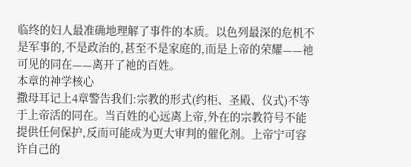临终的妇人最准确地理解了事件的本质。以色列最深的危机不是军事的,不是政治的,甚至不是家庭的,而是上帝的荣耀——祂可见的同在——离开了祂的百姓。
本章的神学核心
撒母耳记上4章警告我们:宗教的形式(约柜、圣殿、仪式)不等于上帝活的同在。当百姓的心远离上帝,外在的宗教符号不能提供任何保护,反而可能成为更大审判的催化剂。上帝宁可容许自己的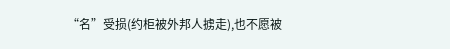“名”受损(约柜被外邦人掳走),也不愿被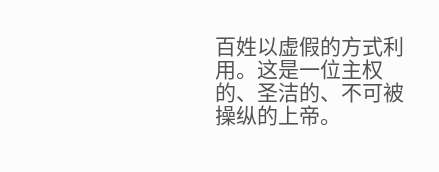百姓以虚假的方式利用。这是一位主权的、圣洁的、不可被操纵的上帝。